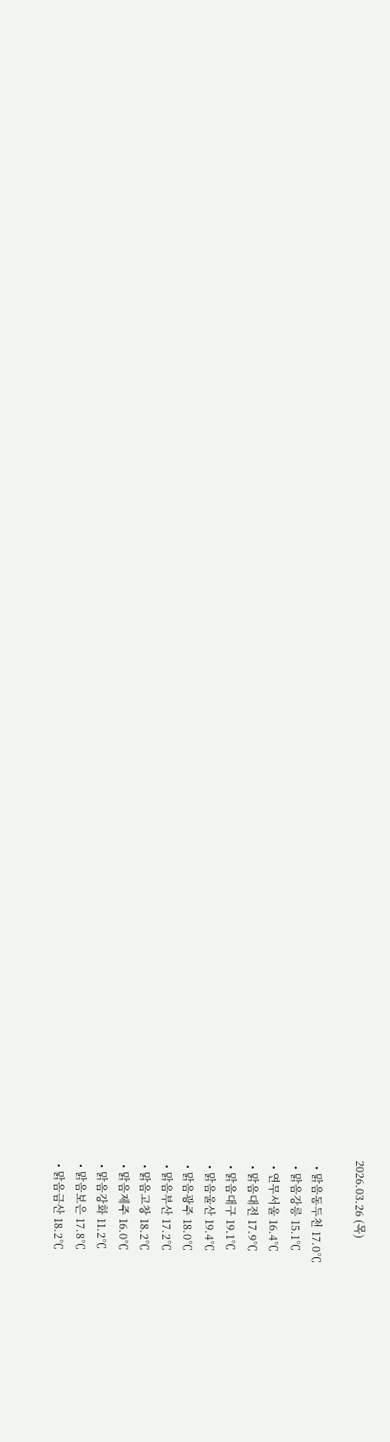2026.03.26 (목)

  • 맑음동두천 17.0℃
  • 맑음강릉 15.1℃
  • 연무서울 16.4℃
  • 맑음대전 17.9℃
  • 맑음대구 19.1℃
  • 맑음울산 19.4℃
  • 맑음광주 18.0℃
  • 맑음부산 17.2℃
  • 맑음고창 18.2℃
  • 맑음제주 16.0℃
  • 맑음강화 11.2℃
  • 맑음보은 17.8℃
  • 맑음금산 18.2℃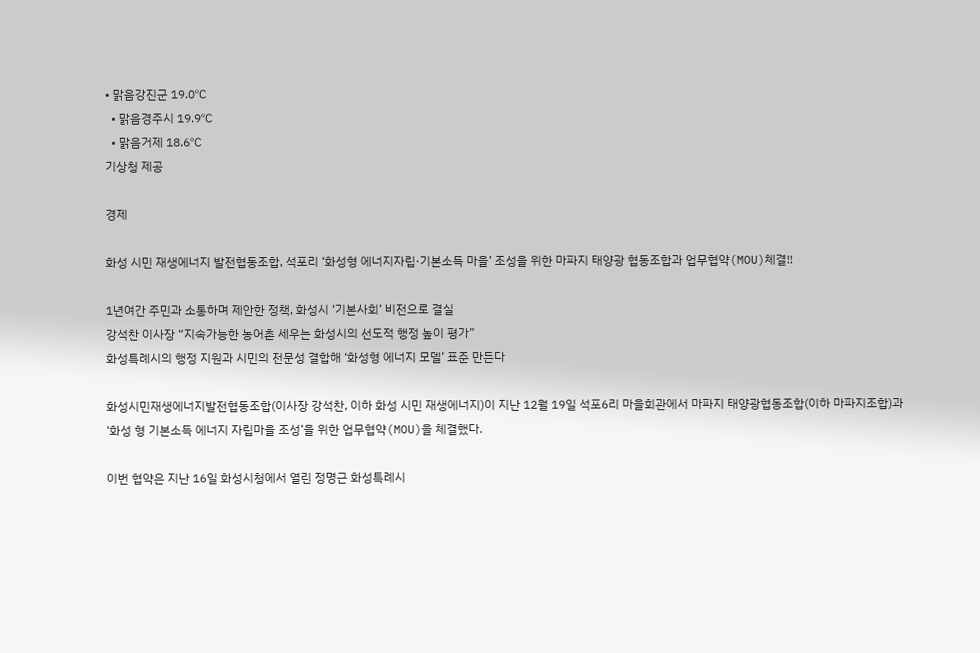• 맑음강진군 19.0℃
  • 맑음경주시 19.9℃
  • 맑음거제 18.6℃
기상청 제공

경제

화성 시민 재생에너지 발전협동조합, 석포리 ‘화성형 에너지자립·기본소득 마을’ 조성을 위한 마파지 태양광 협동조합과 업무협약(MOU)체결!!

1년여간 주민과 소통하며 제안한 정책, 화성시 ‘기본사회’ 비전으로 결실
강석찬 이사장 “지속가능한 농어촌 세우는 화성시의 선도적 행정 높이 평가”
화성특례시의 행정 지원과 시민의 전문성 결합해 ‘화성형 에너지 모델’ 표준 만든다

화성시민재생에너지발전협동조합(이사장 강석찬, 이하 화성 시민 재생에너지)이 지난 12월 19일 석포6리 마을회관에서 마파지 태양광협동조합(이하 마파지조합)과 ‘화성 형 기본소득 에너지 자립마을 조성’을 위한 업무협약(MOU)을 체결했다.

이번 협약은 지난 16일 화성시청에서 열린 정명근 화성특례시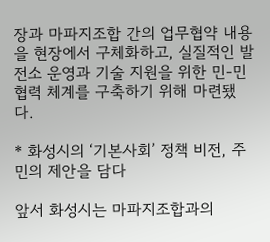장과 마파지조합 간의 업무협약 내용을 현장에서 구체화하고, 실질적인 발전소 운영과 기술 지원을 위한 민-민 협력 체계를 구축하기 위해 마련됐다.

* 화성시의 ‘기본사회’ 정책 비전, 주민의 제안을 담다

앞서 화성시는 마파지조합과의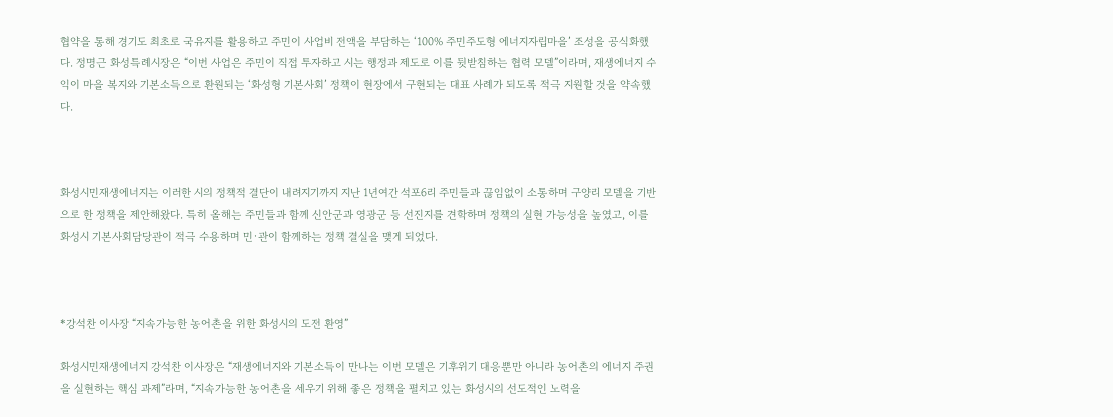협약을 통해 경기도 최초로 국유지를 활용하고 주민이 사업비 전액을 부담하는 ‘100% 주민주도형 에너지자립마을’ 조성을 공식화했다. 정명근 화성특례시장은 “이번 사업은 주민이 직접 투자하고 시는 행정과 제도로 이를 뒷받침하는 협력 모델”이라며, 재생에너지 수익이 마을 복지와 기본소득으로 환원되는 ‘화성형 기본사회’ 정책이 현장에서 구현되는 대표 사례가 되도록 적극 지원할 것을 약속했다.



화성시민재생에너지는 이러한 시의 정책적 결단이 내려지기까지 지난 1년여간 석포6리 주민들과 끊임없이 소통하며 구양리 모델을 기반으로 한 정책을 제안해왔다. 특히 올해는 주민들과 함께 신안군과 영광군 등 선진지를 견학하며 정책의 실현 가능성을 높였고, 이를 화성시 기본사회담당관이 적극 수용하며 민·관이 함께하는 정책 결실을 맺게 되었다.



*강석찬 이사장 “지속가능한 농어촌을 위한 화성시의 도전 환영”

화성시민재생에너지 강석찬 이사장은 “재생에너지와 기본소득이 만나는 이번 모델은 기후위기 대응뿐만 아니라 농어촌의 에너지 주권을 실현하는 핵심 과제”라며, “지속가능한 농어촌을 세우기 위해 좋은 정책을 펼치고 있는 화성시의 선도적인 노력을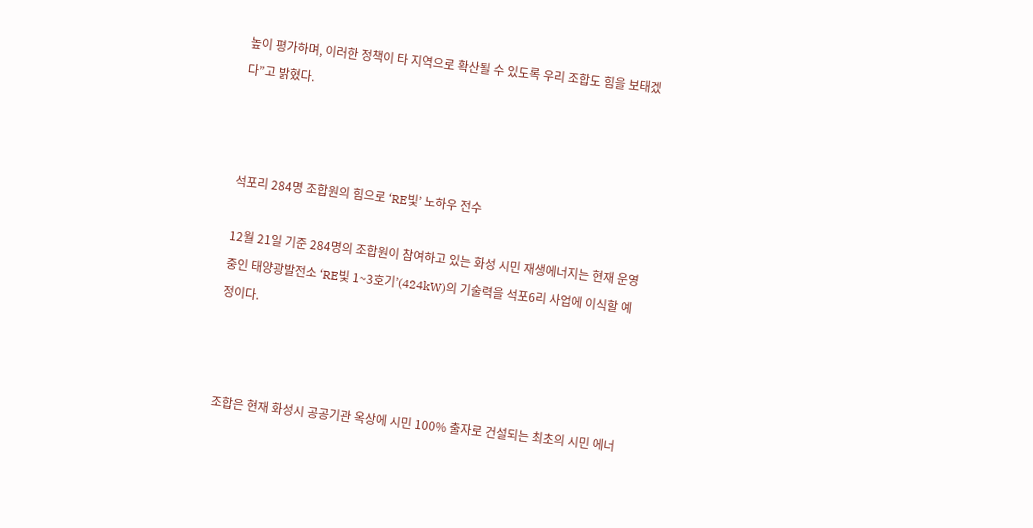높이 평가하며, 이러한 정책이 타 지역으로 확산될 수 있도록 우리 조합도 힘을 보태겠다”고 밝혔다.



석포리 284명 조합원의 힘으로 ‘RE빛’ 노하우 전수

12월 21일 기준 284명의 조합원이 참여하고 있는 화성 시민 재생에너지는 현재 운영 중인 태양광발전소 ‘RE빛 1~3호기’(424kW)의 기술력을 석포6리 사업에 이식할 예정이다.



조합은 현재 화성시 공공기관 옥상에 시민 100% 출자로 건설되는 최초의 시민 에너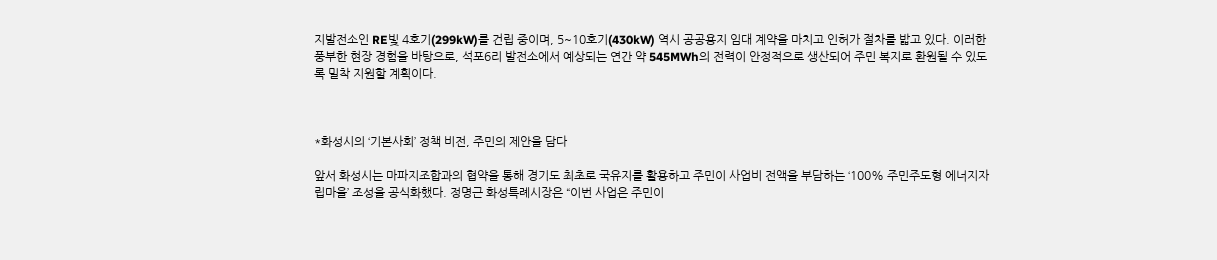지발전소인 RE빛 4호기(299kW)를 건립 중이며, 5~10호기(430kW) 역시 공공용지 임대 계약을 마치고 인허가 절차를 밟고 있다. 이러한 풍부한 현장 경험을 바탕으로, 석포6리 발전소에서 예상되는 연간 약 545MWh의 전력이 안정적으로 생산되어 주민 복지로 환원될 수 있도록 밀착 지원할 계획이다.



*화성시의 ‘기본사회’ 정책 비전, 주민의 제안을 담다

앞서 화성시는 마파지조합과의 협약을 통해 경기도 최초로 국유지를 활용하고 주민이 사업비 전액을 부담하는 ‘100% 주민주도형 에너지자립마을’ 조성을 공식화했다. 정명근 화성특례시장은 “이번 사업은 주민이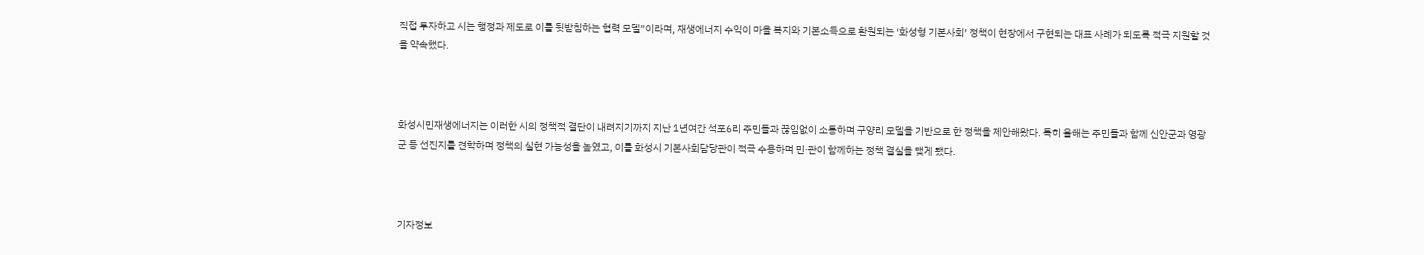직접 투자하고 시는 행정과 제도로 이를 뒷받침하는 협력 모델”이라며, 재생에너지 수익이 마을 복지와 기본소득으로 환원되는 ‘화성형 기본사회’ 정책이 현장에서 구현되는 대표 사례가 되도록 적극 지원할 것을 약속했다.



화성시민재생에너지는 이러한 시의 정책적 결단이 내려지기까지 지난 1년여간 석포6리 주민들과 끊임없이 소통하며 구양리 모델을 기반으로 한 정책을 제안해왔다. 특히 올해는 주민들과 함께 신안군과 영광군 등 선진지를 견학하며 정책의 실현 가능성을 높였고, 이를 화성시 기본사회담당관이 적극 수용하며 민·관이 함께하는 정책 결실을 맺게 됐다.



기자정보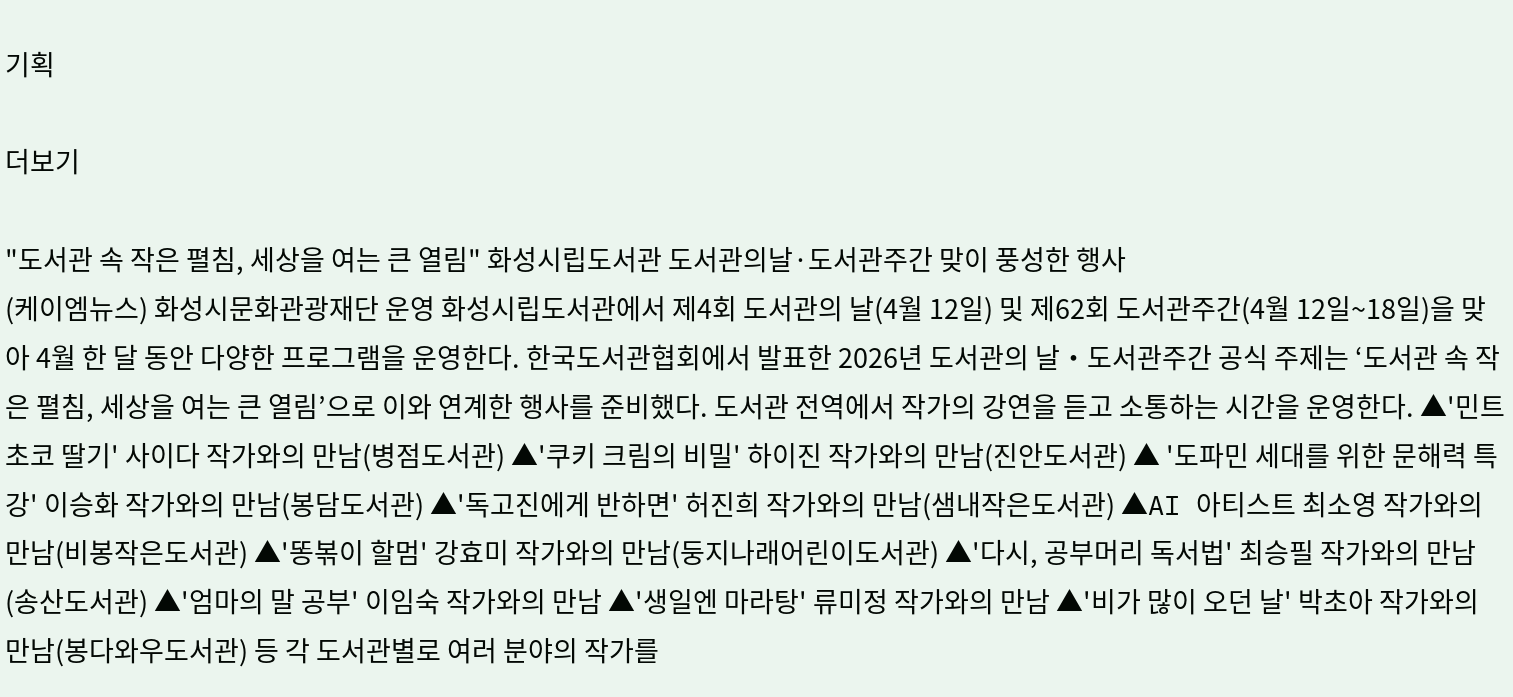기획

더보기

"도서관 속 작은 펼침, 세상을 여는 큰 열림" 화성시립도서관 도서관의날·도서관주간 맞이 풍성한 행사
(케이엠뉴스) 화성시문화관광재단 운영 화성시립도서관에서 제4회 도서관의 날(4월 12일) 및 제62회 도서관주간(4월 12일~18일)을 맞아 4월 한 달 동안 다양한 프로그램을 운영한다. 한국도서관협회에서 발표한 2026년 도서관의 날‧도서관주간 공식 주제는 ‘도서관 속 작은 펼침, 세상을 여는 큰 열림’으로 이와 연계한 행사를 준비했다. 도서관 전역에서 작가의 강연을 듣고 소통하는 시간을 운영한다. ▲'민트 초코 딸기' 사이다 작가와의 만남(병점도서관) ▲'쿠키 크림의 비밀' 하이진 작가와의 만남(진안도서관) ▲ '도파민 세대를 위한 문해력 특강' 이승화 작가와의 만남(봉담도서관) ▲'독고진에게 반하면' 허진희 작가와의 만남(샘내작은도서관) ▲AI 아티스트 최소영 작가와의 만남(비봉작은도서관) ▲'똥볶이 할멈' 강효미 작가와의 만남(둥지나래어린이도서관) ▲'다시, 공부머리 독서법' 최승필 작가와의 만남(송산도서관) ▲'엄마의 말 공부' 이임숙 작가와의 만남 ▲'생일엔 마라탕' 류미정 작가와의 만남 ▲'비가 많이 오던 날' 박초아 작가와의 만남(봉다와우도서관) 등 각 도서관별로 여러 분야의 작가를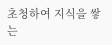초청하여 지식을 쌓는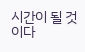시간이 될 것이다